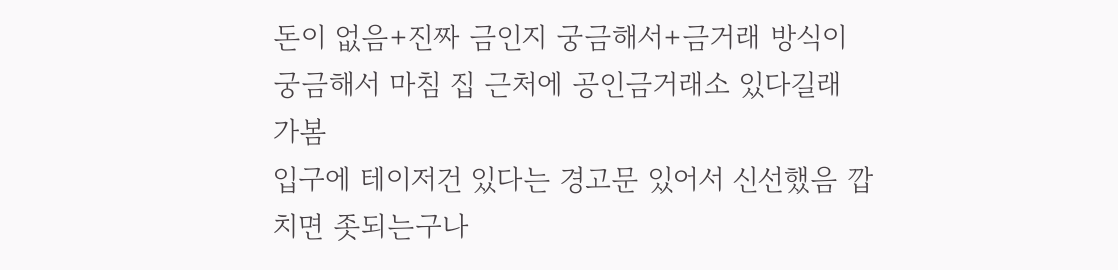돈이 없음+진짜 금인지 궁금해서+금거래 방식이 궁금해서 마침 집 근처에 공인금거래소 있다길래 가봄
입구에 테이저건 있다는 경고문 있어서 신선했음 깝치면 좃되는구나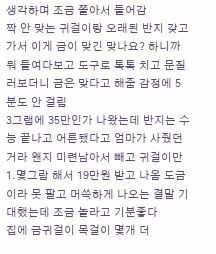생각하며 조금 쫄아서 들어감
짝 안 맞는 귀걸이랑 오래된 반지 갖고 가서 이게 금이 맞긴 맞나요? 하니까 뭐 들여다보고 도구로 톡톡 치고 문질러보더니 금은 맞다고 해줌 감정에 5분도 안 걸림
3그램에 35만인가 나왔는데 반지는 수능 끝나고 어른됐다고 엄마가 사줬던거라 왠지 미련남아서 빼고 귀걸이만 1.몇그람 해서 19만원 받고 나옴 도금이라 못 팔고 머쓱하게 나오는 결말 기대했는데 조금 놀라고 기분좋다
집에 금귀걸이 목걸이 몇개 더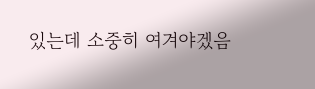있는데 소중히 여겨야겠음